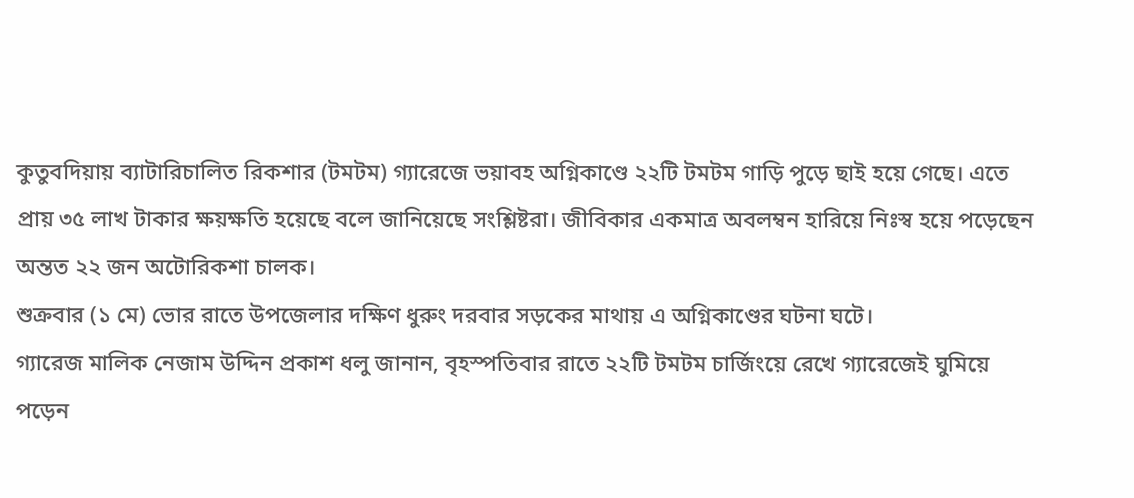কুতুবদিয়ায় ব্যাটারিচালিত রিকশার (টমটম) গ্যারেজে ভয়াবহ অগ্নিকাণ্ডে ২২টি টমটম গাড়ি পুড়ে ছাই হয়ে গেছে। এতে প্রায় ৩৫ লাখ টাকার ক্ষয়ক্ষতি হয়েছে বলে জানিয়েছে সংশ্লিষ্টরা। জীবিকার একমাত্র অবলম্বন হারিয়ে নিঃস্ব হয়ে পড়েছেন অন্তত ২২ জন অটোরিকশা চালক।
শুক্রবার (১ মে) ভোর রাতে উপজেলার দক্ষিণ ধুরুং দরবার সড়কের মাথায় এ অগ্নিকাণ্ডের ঘটনা ঘটে।
গ্যারেজ মালিক নেজাম উদ্দিন প্রকাশ ধলু জানান, বৃহস্পতিবার রাতে ২২টি টমটম চার্জিংয়ে রেখে গ্যারেজেই ঘুমিয়ে পড়েন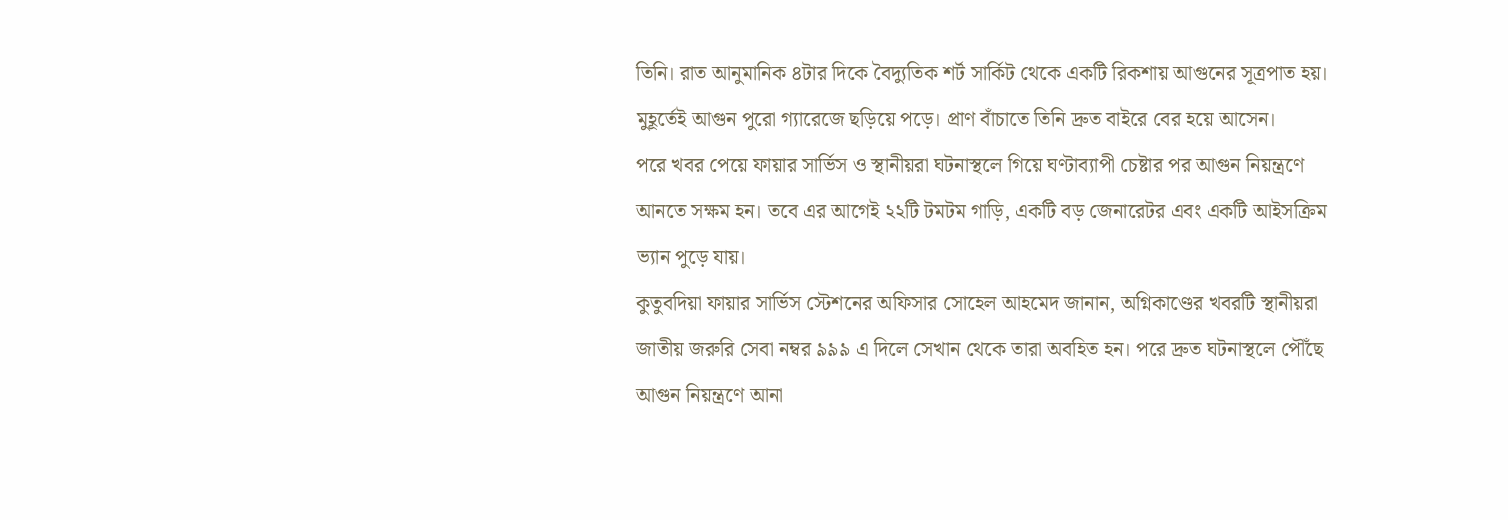তিনি। রাত আনুমানিক ৪টার দিকে বৈদ্যুতিক শর্ট সার্কিট থেকে একটি রিকশায় আগুনের সূত্রপাত হয়। মুহূর্তেই আগুন পুরো গ্যারেজে ছড়িয়ে পড়ে। প্রাণ বাঁচাতে তিনি দ্রুত বাইরে বের হয়ে আসেন।
পরে খবর পেয়ে ফায়ার সার্ভিস ও স্থানীয়রা ঘটনাস্থলে গিয়ে ঘণ্টাব্যাপী চেষ্টার পর আগুন নিয়ন্ত্রণে আনতে সক্ষম হন। তবে এর আগেই ২২টি টমটম গাড়ি, একটি বড় জেনারেটর এবং একটি আইসক্রিম ভ্যান পুড়ে যায়।
কুতুবদিয়া ফায়ার সার্ভিস স্টেশনের অফিসার সোহেল আহমেদ জানান, অগ্নিকাণ্ডের খবরটি স্থানীয়রা জাতীয় জরুরি সেবা নম্বর ৯৯৯ এ দিলে সেখান থেকে তারা অবহিত হন। পরে দ্রুত ঘটনাস্থলে পৌঁছে আগুন নিয়ন্ত্রণে আনা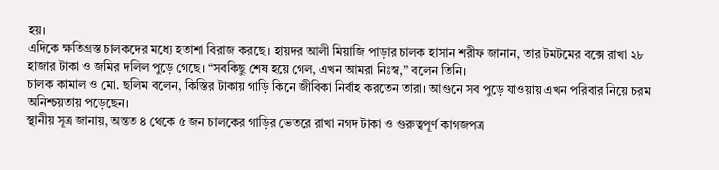হয়।
এদিকে ক্ষতিগ্রস্ত চালকদের মধ্যে হতাশা বিরাজ করছে। হায়দর আলী মিয়াজি পাড়ার চালক হাসান শরীফ জানান, তার টমটমের বক্সে রাখা ২৮ হাজার টাকা ও জমির দলিল পুড়ে গেছে। “সবকিছু শেষ হয়ে গেল, এখন আমরা নিঃস্ব,” বলেন তিনি।
চালক কামাল ও মো. ছলিম বলেন, কিস্তির টাকায় গাড়ি কিনে জীবিকা নির্বাহ করতেন তারা। আগুনে সব পুড়ে যাওয়ায় এখন পরিবার নিয়ে চরম অনিশ্চয়তায় পড়েছেন।
স্থানীয় সূত্র জানায়, অন্তত ৪ থেকে ৫ জন চালকের গাড়ির ভেতরে রাখা নগদ টাকা ও গুরুত্বপূর্ণ কাগজপত্র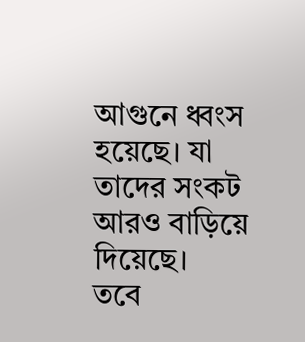আগুনে ধ্বংস হয়েছে। যা তাদের সংকট আরও বাড়িয়ে দিয়েছে।
তবে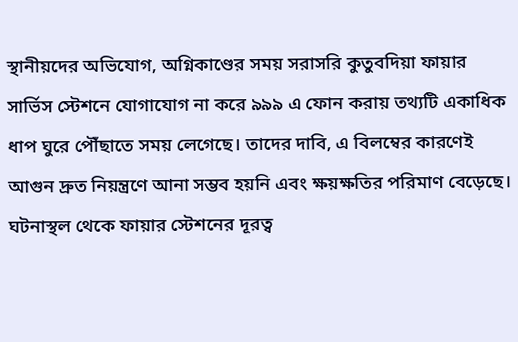স্থানীয়দের অভিযোগ, অগ্নিকাণ্ডের সময় সরাসরি কুতুবদিয়া ফায়ার সার্ভিস স্টেশনে যোগাযোগ না করে ৯৯৯ এ ফোন করায় তথ্যটি একাধিক ধাপ ঘুরে পৌঁছাতে সময় লেগেছে। তাদের দাবি, এ বিলম্বের কারণেই আগুন দ্রুত নিয়ন্ত্রণে আনা সম্ভব হয়নি এবং ক্ষয়ক্ষতির পরিমাণ বেড়েছে। ঘটনাস্থল থেকে ফায়ার স্টেশনের দূরত্ব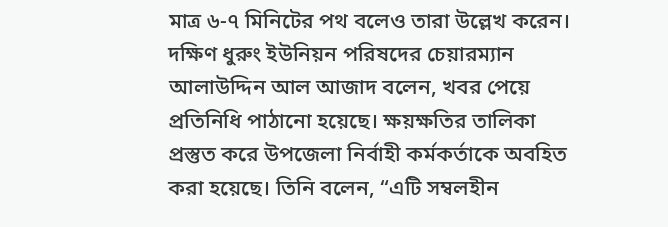মাত্র ৬-৭ মিনিটের পথ বলেও তারা উল্লেখ করেন।
দক্ষিণ ধুরুং ইউনিয়ন পরিষদের চেয়ারম্যান আলাউদ্দিন আল আজাদ বলেন, খবর পেয়ে প্রতিনিধি পাঠানো হয়েছে। ক্ষয়ক্ষতির তালিকা প্রস্তুত করে উপজেলা নির্বাহী কর্মকর্তাকে অবহিত করা হয়েছে। তিনি বলেন, “এটি সম্বলহীন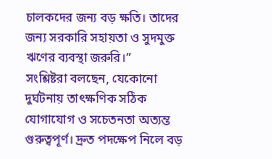চালকদের জন্য বড় ক্ষতি। তাদের জন্য সরকারি সহায়তা ও সুদমুক্ত ঋণের ব্যবস্থা জরুরি।”
সংশ্লিষ্টরা বলছেন, যেকোনো দুর্ঘটনায় তাৎক্ষণিক সঠিক যোগাযোগ ও সচেতনতা অত্যন্ত গুরুত্বপূর্ণ। দ্রুত পদক্ষেপ নিলে বড়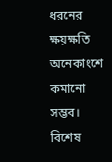ধরনের ক্ষয়ক্ষতি অনেকাংশে কমানো সম্ভব।
বিশেষ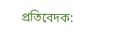প্রতিবেদক: